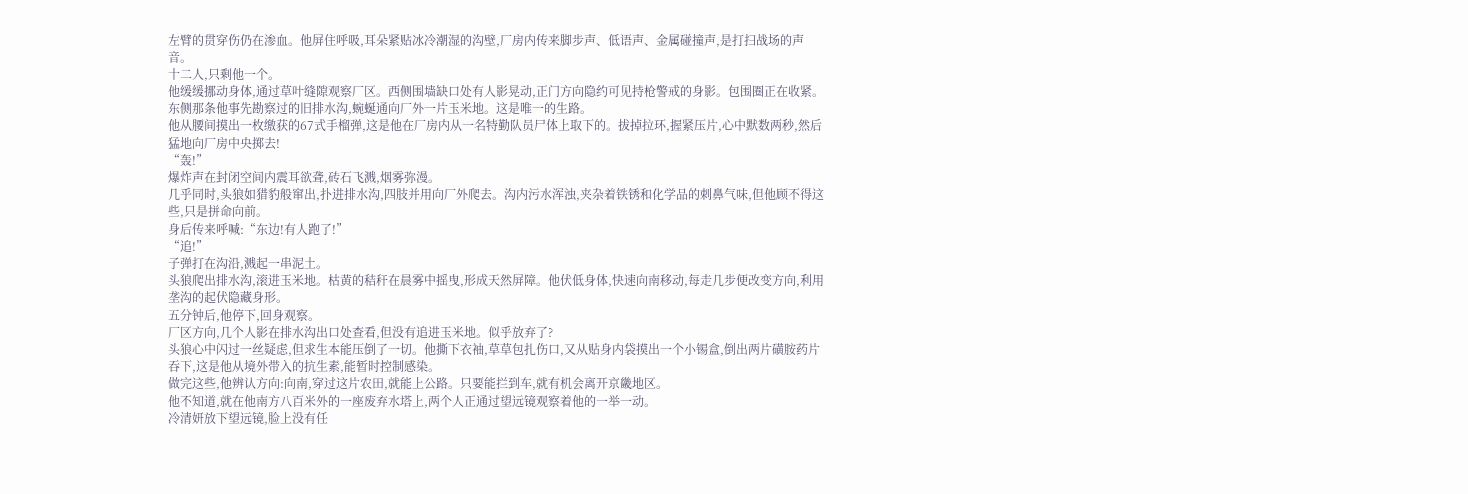左臂的贯穿伤仍在渗血。他屏住呼吸,耳朵紧贴冰冷潮湿的沟壁,厂房内传来脚步声、低语声、金属碰撞声,是打扫战场的声音。
十二人,只剩他一个。
他缓缓挪动身体,通过草叶缝隙观察厂区。西侧围墙缺口处有人影晃动,正门方向隐约可见持枪警戒的身影。包围圈正在收紧。
东侧那条他事先勘察过的旧排水沟,蜿蜒通向厂外一片玉米地。这是唯一的生路。
他从腰间摸出一枚缴获的67式手榴弹,这是他在厂房内从一名特勤队员尸体上取下的。拔掉拉环,握紧压片,心中默数两秒,然后猛地向厂房中央掷去!
“轰!”
爆炸声在封闭空间内震耳欲聋,砖石飞溅,烟雾弥漫。
几乎同时,头狼如猎豹般窜出,扑进排水沟,四肢并用向厂外爬去。沟内污水浑浊,夹杂着铁锈和化学品的刺鼻气味,但他顾不得这些,只是拼命向前。
身后传来呼喊:“东边!有人跑了!”
“追!”
子弹打在沟沿,溅起一串泥土。
头狼爬出排水沟,滚进玉米地。枯黄的秸秆在晨雾中摇曳,形成天然屏障。他伏低身体,快速向南移动,每走几步便改变方向,利用垄沟的起伏隐藏身形。
五分钟后,他停下,回身观察。
厂区方向,几个人影在排水沟出口处查看,但没有追进玉米地。似乎放弃了?
头狼心中闪过一丝疑虑,但求生本能压倒了一切。他撕下衣袖,草草包扎伤口,又从贴身内袋摸出一个小锡盒,倒出两片磺胺药片吞下,这是他从境外带入的抗生素,能暂时控制感染。
做完这些,他辨认方向:向南,穿过这片农田,就能上公路。只要能拦到车,就有机会离开京畿地区。
他不知道,就在他南方八百米外的一座废弃水塔上,两个人正通过望远镜观察着他的一举一动。
冷清妍放下望远镜,脸上没有任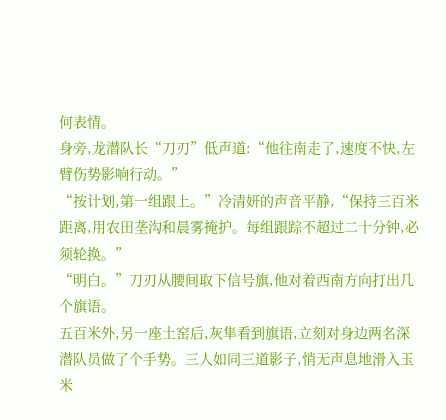何表情。
身旁,龙潜队长“刀刃”低声道:“他往南走了,速度不快,左臂伤势影响行动。”
“按计划,第一组跟上。”冷清妍的声音平静,“保持三百米距离,用农田垄沟和晨雾掩护。每组跟踪不超过二十分钟,必须轮换。”
“明白。”刀刃从腰间取下信号旗,他对着西南方向打出几个旗语。
五百米外,另一座土窑后,灰隼看到旗语,立刻对身边两名深潜队员做了个手势。三人如同三道影子,悄无声息地滑入玉米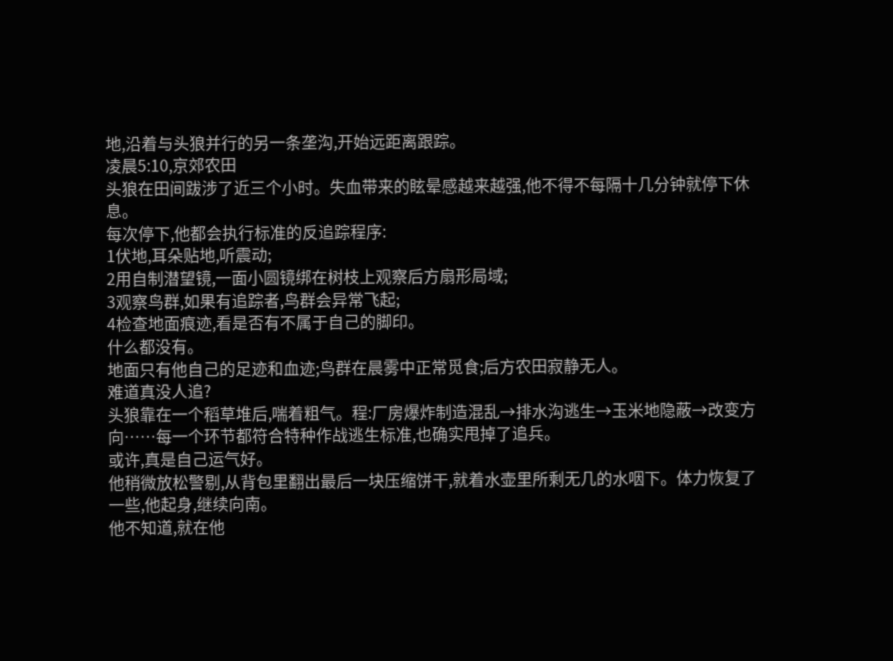地,沿着与头狼并行的另一条垄沟,开始远距离跟踪。
凌晨5:10,京郊农田
头狼在田间跋涉了近三个小时。失血带来的眩晕感越来越强,他不得不每隔十几分钟就停下休息。
每次停下,他都会执行标准的反追踪程序:
1伏地,耳朵贴地,听震动;
2用自制潜望镜,一面小圆镜绑在树枝上观察后方扇形局域;
3观察鸟群,如果有追踪者,鸟群会异常飞起;
4检查地面痕迹,看是否有不属于自己的脚印。
什么都没有。
地面只有他自己的足迹和血迹;鸟群在晨雾中正常觅食;后方农田寂静无人。
难道真没人追?
头狼靠在一个稻草堆后,喘着粗气。程:厂房爆炸制造混乱→排水沟逃生→玉米地隐蔽→改变方向……每一个环节都符合特种作战逃生标准,也确实甩掉了追兵。
或许,真是自己运气好。
他稍微放松警剔,从背包里翻出最后一块压缩饼干,就着水壶里所剩无几的水咽下。体力恢复了一些,他起身,继续向南。
他不知道,就在他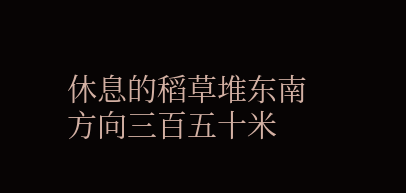休息的稻草堆东南方向三百五十米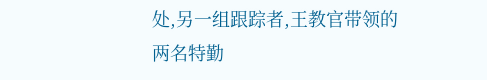处,另一组跟踪者,王教官带领的两名特勤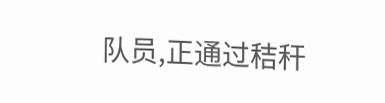队员,正通过秸秆